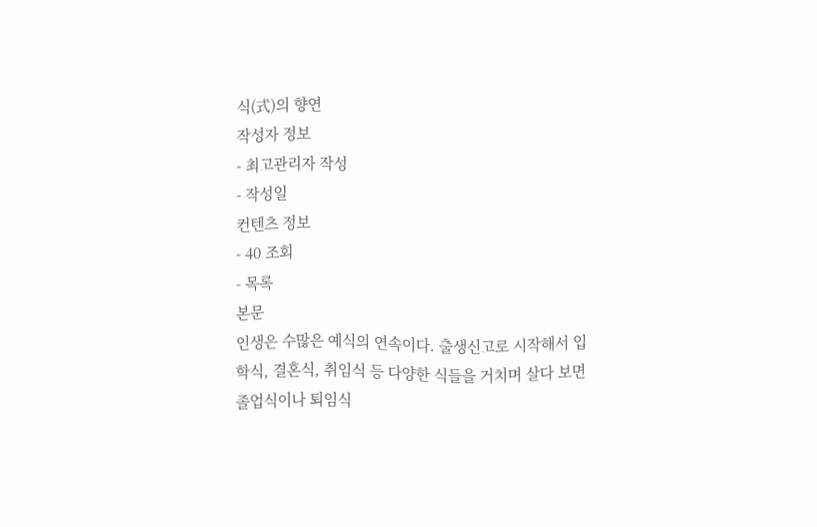식(式)의 향연
작성자 정보
- 최고관리자 작성
- 작성일
컨텐츠 정보
- 40 조회
- 목록
본문
인생은 수많은 예식의 연속이다. 출생신고로 시작해서 입학식, 결혼식, 취임식 등 다양한 식들을 거치며 살다 보면 졸업식이나 퇴임식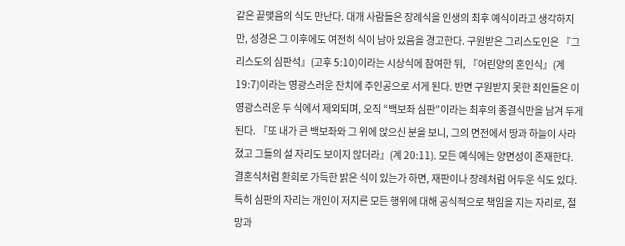같은 끝맺음의 식도 만난다. 대개 사람들은 장례식을 인생의 최후 예식이라고 생각하지만, 성경은 그 이후에도 여전히 식이 남아 있음을 경고한다. 구원받은 그리스도인은 『그리스도의 심판석』(고후 5:10)이라는 시상식에 참여한 뒤, 『어린양의 혼인식』(계 19:7)이라는 영광스러운 잔치에 주인공으로 서게 된다. 반면 구원받지 못한 죄인들은 이 영광스러운 두 식에서 제외되며, 오직 “백보좌 심판”이라는 최후의 종결식만을 남겨 두게 된다. 『또 내가 큰 백보좌와 그 위에 앉으신 분을 보니, 그의 면전에서 땅과 하늘이 사라졌고 그들의 설 자리도 보이지 않더라』(계 20:11). 모든 예식에는 양면성이 존재한다. 결혼식처럼 환희로 가득한 밝은 식이 있는가 하면, 재판이나 장례처럼 어두운 식도 있다. 특히 심판의 자리는 개인이 저지른 모든 행위에 대해 공식적으로 책임을 지는 자리로, 절망과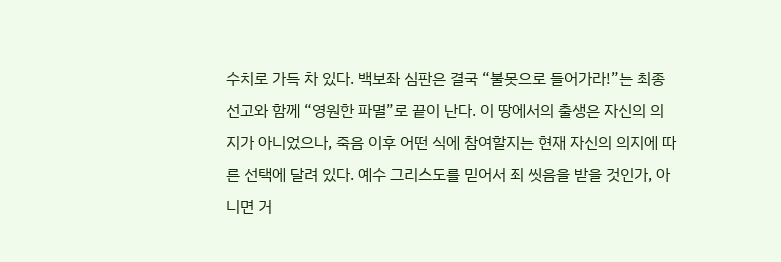수치로 가득 차 있다. 백보좌 심판은 결국 “불못으로 들어가라!”는 최종 선고와 함께 “영원한 파멸”로 끝이 난다. 이 땅에서의 출생은 자신의 의지가 아니었으나, 죽음 이후 어떤 식에 참여할지는 현재 자신의 의지에 따른 선택에 달려 있다. 예수 그리스도를 믿어서 죄 씻음을 받을 것인가, 아니면 거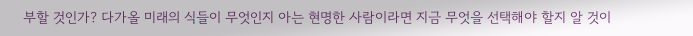부할 것인가? 다가올 미래의 식들이 무엇인지 아는 현명한 사람이라면 지금 무엇을 선택해야 할지 알 것이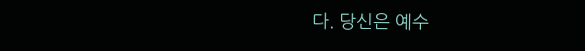다. 당신은 예수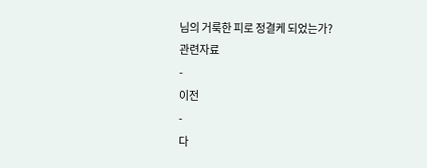님의 거룩한 피로 정결케 되었는가?
관련자료
-
이전
-
다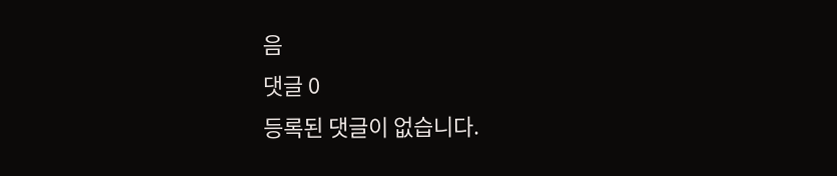음
댓글 0
등록된 댓글이 없습니다.